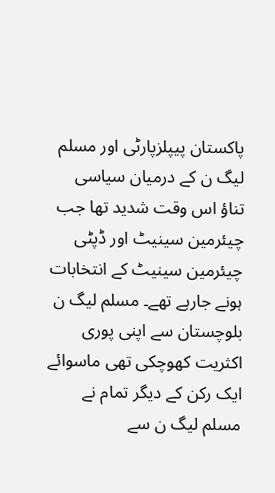پاکستان پیپلزپارٹی اور مسلم لیگ ن کے درمیان سیاسی تناؤ اس وقت شدید تھا جب چیئرمین سینیٹ اور ڈپٹی چیئرمین سینیٹ کے انتخابات ہونے جارہے تھے۔ مسلم لیگ ن بلوچستان سے اپنی پوری اکثریت کھوچکی تھی ماسوائے ایک رکن کے دیگر تمام نے مسلم لیگ ن سے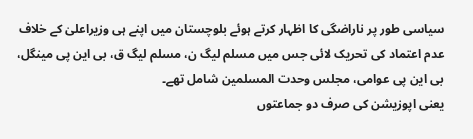سیاسی طور پر ناراضگی کا اظہار کرتے ہوئے بلوچستان میں اپنے ہی وزیراعلیٰ کے خلاف عدم اعتماد کی تحریک لائی جس میں مسلم لیگ ن، مسلم لیگ ق، بی این پی مینگل، بی این پی عوامی، مجلس وحدت المسلمین شامل تھے۔
یعنی اپوزیشن کی صرف دو جماعتوں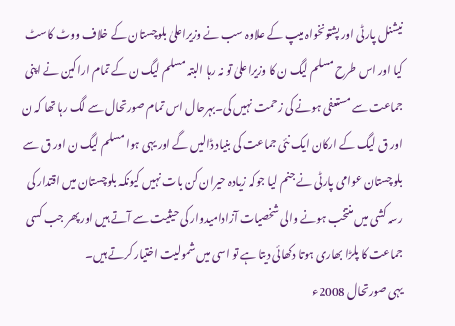نیشنل پارٹی اور پشتونخواہ میپ کے علاوہ سب نے وزیراعلیٰ بلوچستان کے خلاف ووٹ کاسٹ کیا اور اس طرح مسلم لیگ ن کا وزیراعلیٰ تو نہ رہا البتہ مسلم لیگ ن کے تمام اراکین نے اپنی جماعت سے مستعفی ہونے کی زحمت نہیں کی۔بہرحال اس تمام صورتحال سے لگ رہا تھا کہ ن اور ق لیگ کے ارکان ایک نئی جماعت کی بنیاد ڈالیں گے اور یہی ہوا مسلم لیگ ن اور ق سے بلوچستان عوامی پارٹی نے جنم لیا جوکہ زیادہ حیران کن بات نہیں کیونکہ بلوچستان میں اقتدار کی رسہ کشی میں منتخب ہونے والی شخصیات آزادامیدوار کی حیثیت سے آتے ہیں اور پھر جب کسی جماعت کا پلڑا بھاری ہوتا دکھائی دیتا ہے تو اسی میں شمولیت اختیار کرتے ہیں۔
یہی صورتحال 2008ء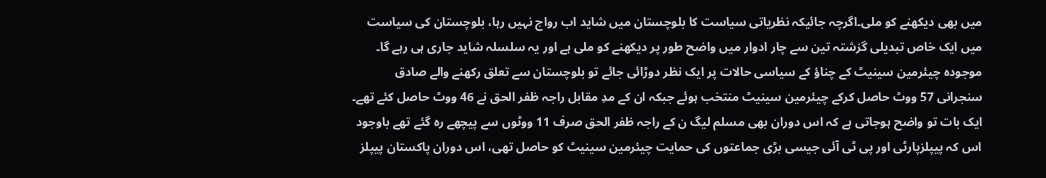میں بھی دیکھنے کو ملی۔اگرچہ جائیکہ نظریاتی سیاست کا بلوچستان میں شاید اب رواج نہیں رہا، بلوچستان کی سیاست میں ایک خاص تبدیلی گزشتہ تین سے چار ادوار میں واضح طور پر دیکھنے کو ملی ہے اور یہ سلسلہ شاید جاری ہی رہے گا۔ موجودہ چیئرمین سینیٹ کے چناؤ کے سیاسی حالات پر ایک نظر دوڑائی جائے تو بلوچستان سے تعلق رکھنے والے صادق سنجرانی 57 ووٹ حاصل کرکے چیئرمین سینیٹ منتخب ہوئے جبکہ ان کے مدِ مقابل راجہ ظفر الحق نے 46 ووٹ حاصل کئے تھے۔
ایک بات تو واضح ہوجاتی ہے کہ اس دوران بھی مسلم لیگ ن کے راجہ ظفر الحق صرف 11 ووٹوں سے پیچھے رہ گئے تھے باوجود اس کہ پیپلزپارٹی اور پی ٹی آئی جیسی بڑی جماعتوں کی حمایت چیئرمین سینیٹ کو حاصل تھی، اس دوران پاکستان پیپلز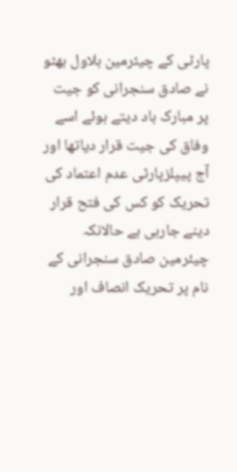پارٹی کے چیئرمین بلاول بھٹو نے صادق سنجرانی کو جیت پر مبارک باد دیتے ہوئے اسے وفاق کی جیت قرار دیاتھا اور آج پیپلزپارٹی عدم اعتماد کی تحریک کو کس کی فتح قرار دینے جارہی ہے حالانکہ چیئرمین صادق سنجرانی کے نام پر تحریک انصاف اور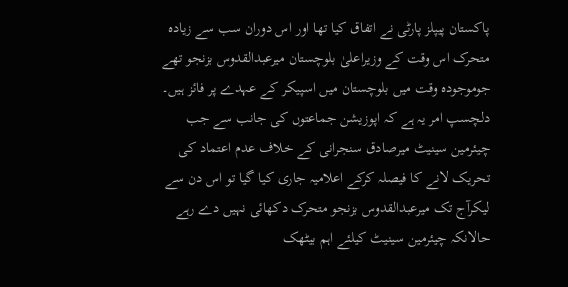پاکستان پیپلز پارٹی نے اتفاق کیا تھا اور اس دوران سب سے زیادہ متحرک اس وقت کے وزیراعلیٰ بلوچستان میرعبدالقدوس بزنجو تھے جوموجودہ وقت میں بلوچستان میں اسپیکر کے عہدے پر فائز ہیں۔
دلچسپ امر یہ ہے کہ اپوزیشن جماعتوں کی جانب سے جب چیئرمین سینیٹ میرصادق سنجرانی کے خلاف عدم اعتماد کی تحریک لانے کا فیصلہ کرکے اعلامیہ جاری کیا گیا تو اس دن سے لیکرآج تک میرعبدالقدوس بزنجو متحرک دکھائی نہیں دے رہے حالانکہ چیئرمین سینیٹ کیلئے اہم بیٹھک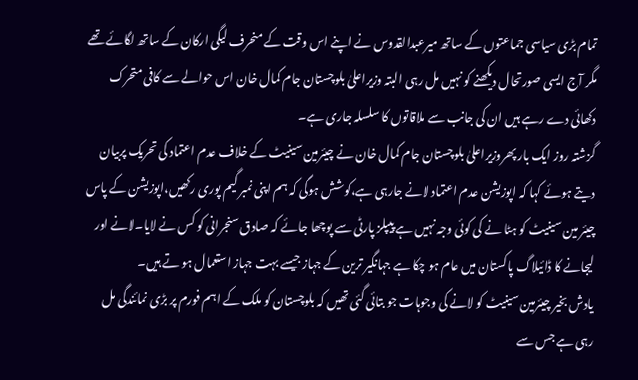تمام بڑی سیاسی جماعتوں کے ساتھ میرعبدالقدوس نے اپنے اس وقت کے منحرف لیگی ارکان کے ساتھ لگائے تھے مگر آج ایسی صورتحال دیکھنے کو نہیں مل رہی البتہ وزیراعلیٰ بلوچستان جام کمال خان اس حوالے سے کافی متحرک دکھائی دے رہے ہیں ان کی جانب سے ملاقاتوں کا سلسلہ جاری ہے۔
گزشتہ روز ایک بار پھروزیراعلیٰ بلوچستان جام کمال خان نے چیئرمین سینیٹ کے خلاف عدم اعتماد کی تحریک پربیان دیتے ہوئے کہا کہ اپوزیشن عدم اعتماد لانے جارہی ہے،کوشش ہوگی کہ ہم اپنی نمبر گیم پوری رکھیں،اپوزیشن کے پاس چیئر مین سینیٹ کو ہٹا نے کی کوئی وجہ نہیں ہے پیپلز پارٹی سے پوچھا جائے کہ صادق سنجرانی کو کس نے لایا۔لانے اور لیجانے کا ڈائیلاگ پاکستان میں عام ہو چکا ہے جہانگیر ترین کے جہاز جیسے بہت جہاز استعمال ہو تے ہیں۔
یادش بخیر چیئرمین سینیٹ کو لانے کی وجوہات جو بتائی گئی تھیں کہ بلوچستان کو ملک کے اہم فورم پر بڑی نمائندگی مل رہی ہے جس سے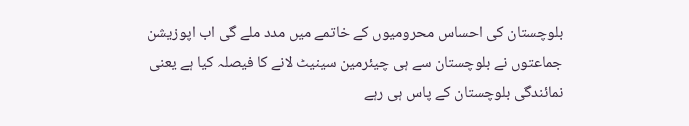بلوچستان کی احساس محرومیوں کے خاتمے میں مدد ملے گی اب اپوزیشن جماعتوں نے بلوچستان سے ہی چیئرمین سینیٹ لانے کا فیصلہ کیا ہے یعنی نمائندگی بلوچستان کے پاس ہی رہے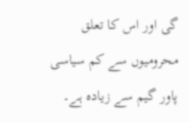گی اور اس کا تعلق محرومیوں سے کم سیاسی پاور گیم سے زیادہ ہے۔